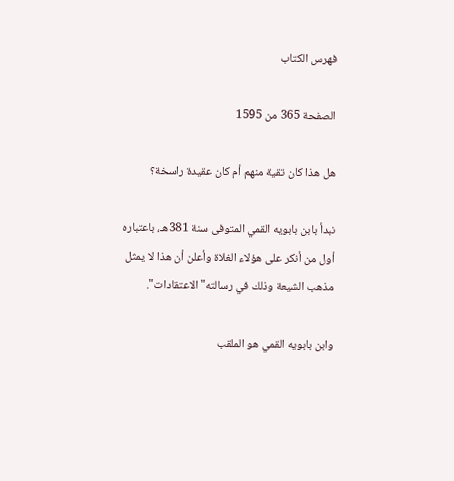فهرس الكتاب

الصفحة 365 من 1595

هل هذا كان تقية منهم أم كان عقيدة راسخة؟

نبدأ بابن بابويه القمي المتوفى سنة 381هـ، باعتباره أول من أنكر على هؤلاء الغلاة وأعلن أن هذا لا يمثل مذهب الشيعة وذلك في رسالته"الاعتقادات".

وابن بابويه القمي هو الملقب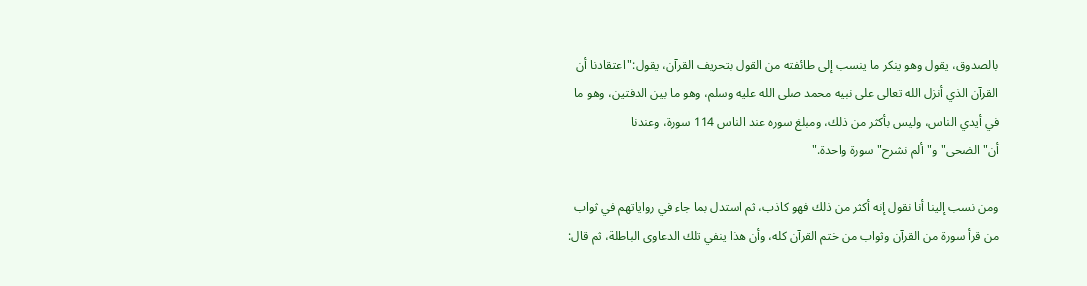بالصدوق، يقول وهو ينكر ما ينسب إلى طائفته من القول بتحريف القرآن، يقول:"اعتقادنا أن القرآن الذي أنزل الله تعالى على نبيه محمد صلى الله عليه وسلم، وهو ما بين الدفتين، وهو ما في أيدي الناس، وليس بأكثر من ذلك، ومبلغ سوره عند الناس 114 سورة، وعندنا أن"الضحى"و"ألم نشرح"سورة واحدة."

ومن نسب إلينا أنا نقول إنه أكثر من ذلك فهو كاذب، ثم استدل بما جاء في رواياتهم في ثواب من قرأ سورة من القرآن وثواب من ختم القرآن كله، وأن هذا ينفي تلك الدعاوى الباطلة، ثم قال: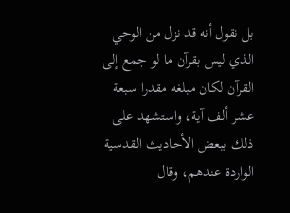بل نقول أنه قد نزل من الوحي الذي ليس بقرآن ما لو جمع إلى القرآن لكان مبلغه مقدرا سبعة عشر ألف آية، واستشهد على ذلك ببعض الأحاديث القدسية الواردة عندهم، وقال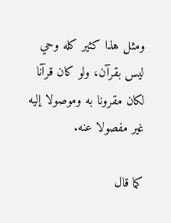ومثل هذا كثير كله وحي ليس بقرآن، ولو كان قرآنا لكان مقرونا به وموصولا إليه غير مفصولا عنه.

كما قال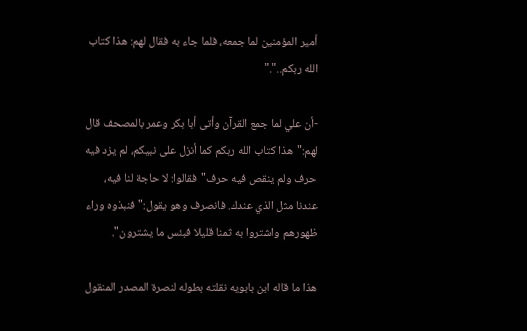أمير المؤمنين لما جمعه، فلما جاء به فقال لهم: هذا كتاب الله ربكم.."."

-أن علي لما جمع القرآن وأتى أبا بكر وعمر بالمصحف قال لهم:"هذا كتاب الله ربكم كما أنزل على نبيكم، لم يزد فيه حرف ولم ينقص فيه حرف"فقالوا: لا حاجة لنا فيه، عندنا مثل الذي عندك. فانصرف وهو يقول:"فنبذوه وراء ظهورهم واشتروا به ثمنا قليلا فبئس ما يشترون".

هذا ما قاله ابن بابويه نقلته بطوله لنصرة المصدر المنقول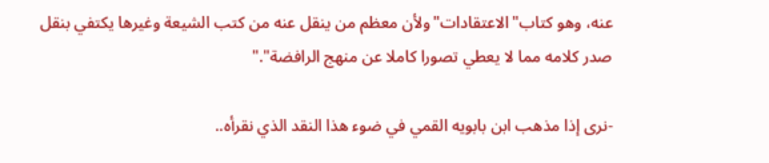عنه، وهو كتاب"الاعتقادات"ولأن معظم من ينقل عنه من كتب الشيعة وغيرها يكتفي بنقل صدر كلامه مما لا يعطي تصورا كاملا عن منهج الرافضة"."

-نرى إذا مذهب ابن بابويه القمي في ضوء هذا النقد الذي نقرأه..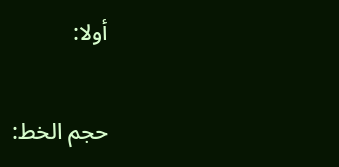أولا:

حجم الخط: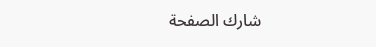شارك الصفحة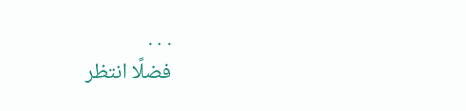. . .
فضلًا انتظر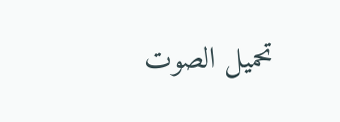تحميل الصوت